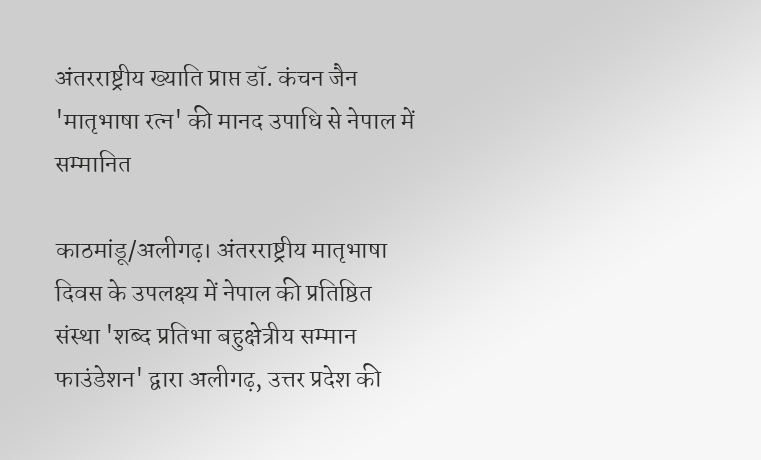अंतरराष्ट्रीय ख्याति प्राप्त डॉ. कंचन जैन 'मातृभाषा रत्न' की मानद उपाधि से नेपाल में सम्मानित

काठमांडू/अलीगढ़। अंतरराष्ट्रीय मातृभाषा दिवस के उपलक्ष्य में नेपाल की प्रतिष्ठित संस्था 'शब्द प्रतिभा बहुक्षेत्रीय सम्मान फाउंडेशन' द्वारा अलीगढ़, उत्तर प्रदेश की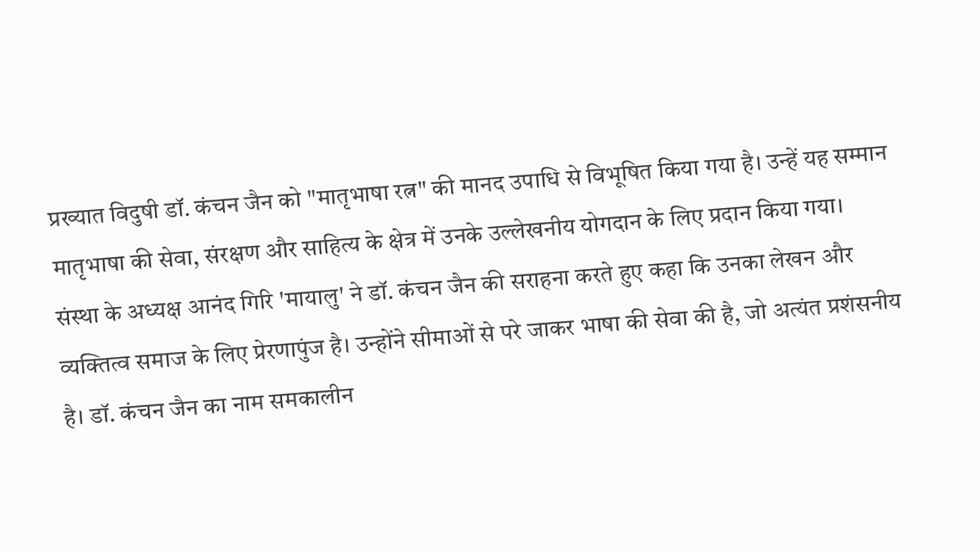प्रख्यात विदुषी डॉ. कंचन जैन को "मातृभाषा रत्न" की मानद उपाधि से विभूषित किया गया है। उन्हें यह सम्मान मातृभाषा की सेवा, संरक्षण और साहित्य के क्षेत्र में उनके उल्लेखनीय योगदान के लिए प्रदान किया गया।
संस्था के अध्यक्ष आनंद गिरि 'मायालु' ने डॉ. कंचन जैन की सराहना करते हुए कहा कि उनका लेखन और व्यक्तित्व समाज के लिए प्रेरणापुंज है। उन्होंने सीमाओं से परे जाकर भाषा की सेवा की है, जो अत्यंत प्रशंसनीय है। डॉ. कंचन जैन का नाम समकालीन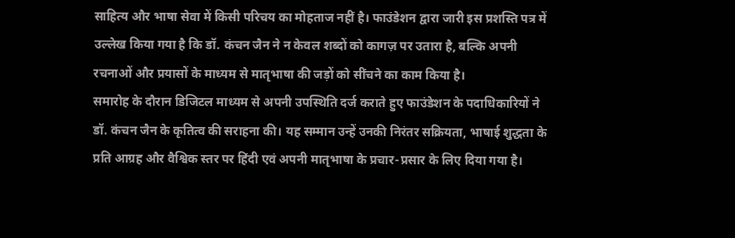साहित्य और भाषा सेवा में किसी परिचय का मोहताज नहीं है। फाउंडेशन द्वारा जारी इस प्रशस्ति पत्र में उल्लेख किया गया है कि डॉ. कंचन जैन ने न केवल शब्दों को कागज़ पर उतारा है, बल्कि अपनी रचनाओं और प्रयासों के माध्यम से मातृभाषा की जड़ों को सींचने का काम किया है।
समारोह के दौरान डिजिटल माध्यम से अपनी उपस्थिति दर्ज कराते हुए फाउंडेशन के पदाधिकारियों ने डॉ. कंचन जैन के कृतित्व की सराहना की। यह सम्मान उन्हें उनकी निरंतर सक्रियता, भाषाई शुद्धता के प्रति आग्रह और वैश्विक स्तर पर हिंदी एवं अपनी मातृभाषा के प्रचार-प्रसार के लिए दिया गया है।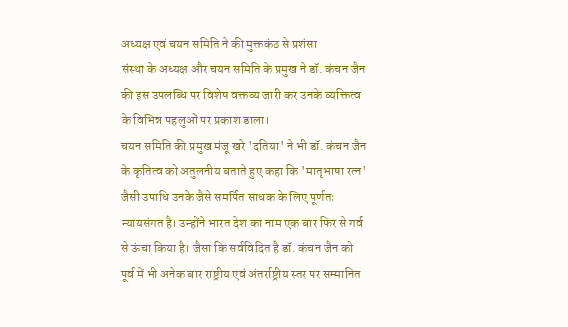अध्यक्ष एवं चयन समिति ने की मुक्तकंठ से प्रशंसा
संस्था के अध्यक्ष और चयन समिति के प्रमुख ने डॉ. कंचन जैन की इस उपलब्धि पर विशेष वक्तव्य जारी कर उनके व्यक्तित्व के विभिन्न पहलुओं पर प्रकाश डाला।
चयन समिति की प्रमुख मंजू खरे 'दतिया' ने भी डॉ. कंचन जैन के कृतित्व को अतुलनीय बताते हुए कहा कि 'मातृभाषा रत्न' जैसी उपाधि उनके जैसे समर्पित साधक के लिए पूर्णतः न्यायसंगत है। उन्होंने भारत देश का नाम एक बार फिर से गर्व से ऊंचा किया है। जैसा कि सर्वविदित है डॉ. कंचन जैन को पूर्व में भी अनेक बार राष्ट्रीय एवं अंतर्राष्ट्रीय स्तर पर सम्मानित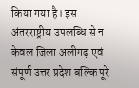किया गया है। इस अंतरराष्ट्रीय उपलब्धि से न केवल जिला अलीगढ़ एवं संपूर्ण उत्तर प्रदेश बल्कि पूरे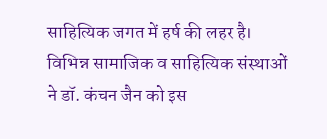साहित्यिक जगत में हर्ष की लहर है। विभिन्न सामाजिक व साहित्यिक संस्थाओं ने डॉ. कंचन जैन को इस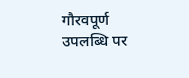गौरवपूर्ण उपलब्धि पर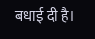बधाई दी है।